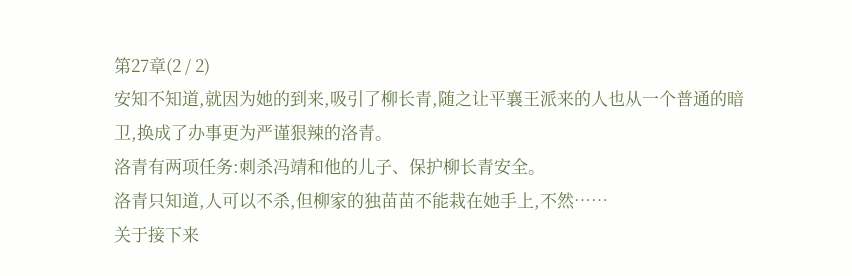第27章(2 / 2)
安知不知道,就因为她的到来,吸引了柳长青,随之让平襄王派来的人也从一个普通的暗卫,换成了办事更为严谨狠辣的洛青。
洛青有两项任务:刺杀冯靖和他的儿子、保护柳长青安全。
洛青只知道,人可以不杀,但柳家的独苗苗不能栽在她手上,不然……
关于接下来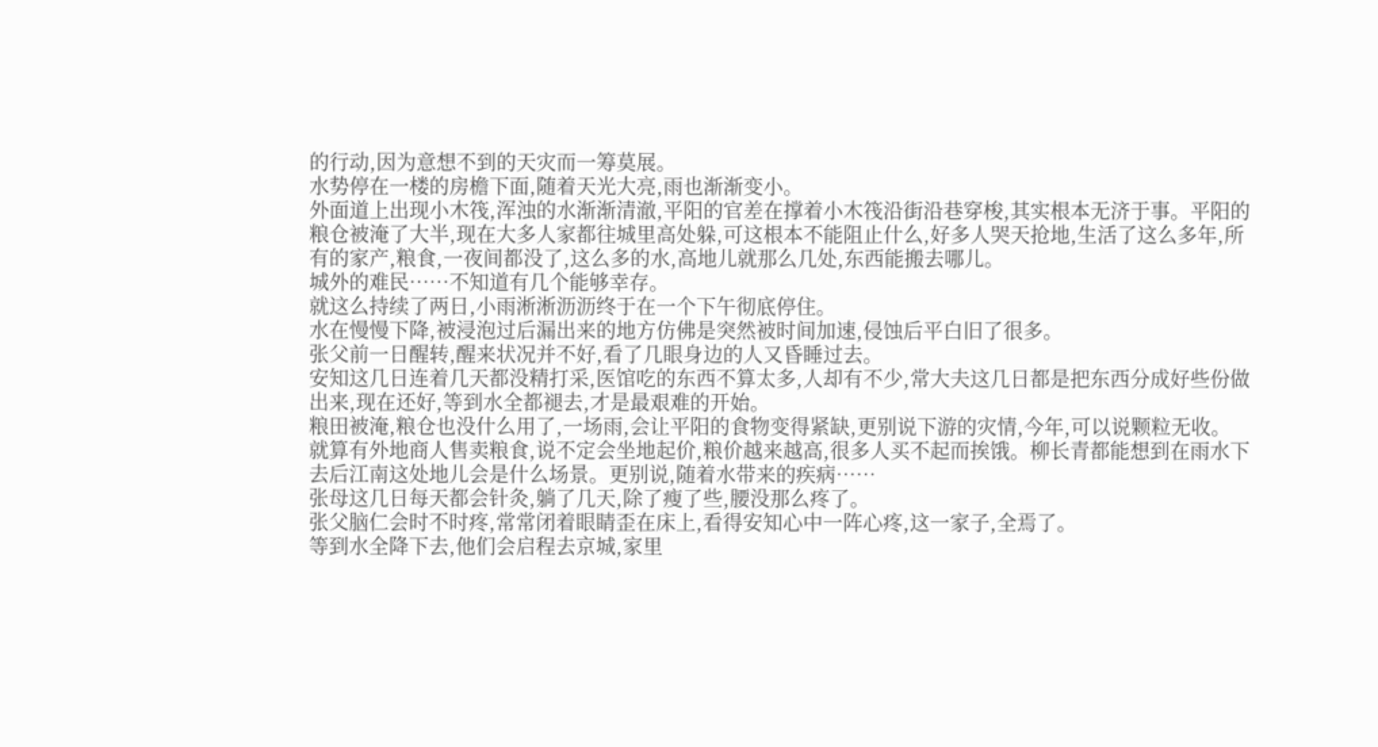的行动,因为意想不到的天灾而一筹莫展。
水势停在一楼的房檐下面,随着天光大亮,雨也渐渐变小。
外面道上出现小木筏,浑浊的水渐渐清澈,平阳的官差在撑着小木筏沿街沿巷穿梭,其实根本无济于事。平阳的粮仓被淹了大半,现在大多人家都往城里高处躲,可这根本不能阻止什么,好多人哭天抢地,生活了这么多年,所有的家产,粮食,一夜间都没了,这么多的水,高地儿就那么几处,东西能搬去哪儿。
城外的难民……不知道有几个能够幸存。
就这么持续了两日,小雨淅淅沥沥终于在一个下午彻底停住。
水在慢慢下降,被浸泡过后漏出来的地方仿佛是突然被时间加速,侵蚀后平白旧了很多。
张父前一日醒转,醒来状况并不好,看了几眼身边的人又昏睡过去。
安知这几日连着几天都没精打采,医馆吃的东西不算太多,人却有不少,常大夫这几日都是把东西分成好些份做出来,现在还好,等到水全都褪去,才是最艰难的开始。
粮田被淹,粮仓也没什么用了,一场雨,会让平阳的食物变得紧缺,更别说下游的灾情,今年,可以说颗粒无收。
就算有外地商人售卖粮食,说不定会坐地起价,粮价越来越高,很多人买不起而挨饿。柳长青都能想到在雨水下去后江南这处地儿会是什么场景。更别说,随着水带来的疾病……
张母这几日每天都会针灸,躺了几天,除了瘦了些,腰没那么疼了。
张父脑仁会时不时疼,常常闭着眼睛歪在床上,看得安知心中一阵心疼,这一家子,全焉了。
等到水全降下去,他们会启程去京城,家里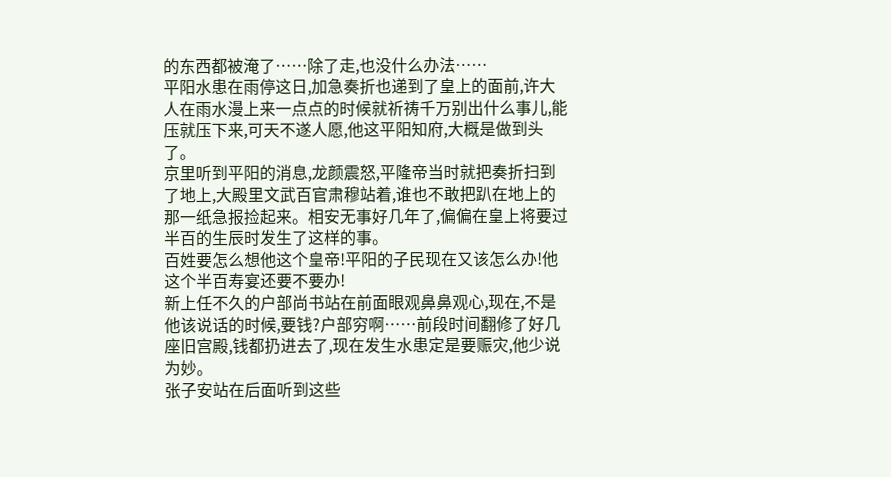的东西都被淹了……除了走,也没什么办法……
平阳水患在雨停这日,加急奏折也递到了皇上的面前,许大人在雨水漫上来一点点的时候就祈祷千万别出什么事儿,能压就压下来,可天不遂人愿,他这平阳知府,大概是做到头了。
京里听到平阳的消息,龙颜震怒,平隆帝当时就把奏折扫到了地上,大殿里文武百官肃穆站着,谁也不敢把趴在地上的那一纸急报捡起来。相安无事好几年了,偏偏在皇上将要过半百的生辰时发生了这样的事。
百姓要怎么想他这个皇帝!平阳的子民现在又该怎么办!他这个半百寿宴还要不要办!
新上任不久的户部尚书站在前面眼观鼻鼻观心,现在,不是他该说话的时候,要钱?户部穷啊……前段时间翻修了好几座旧宫殿,钱都扔进去了,现在发生水患定是要赈灾,他少说为妙。
张子安站在后面听到这些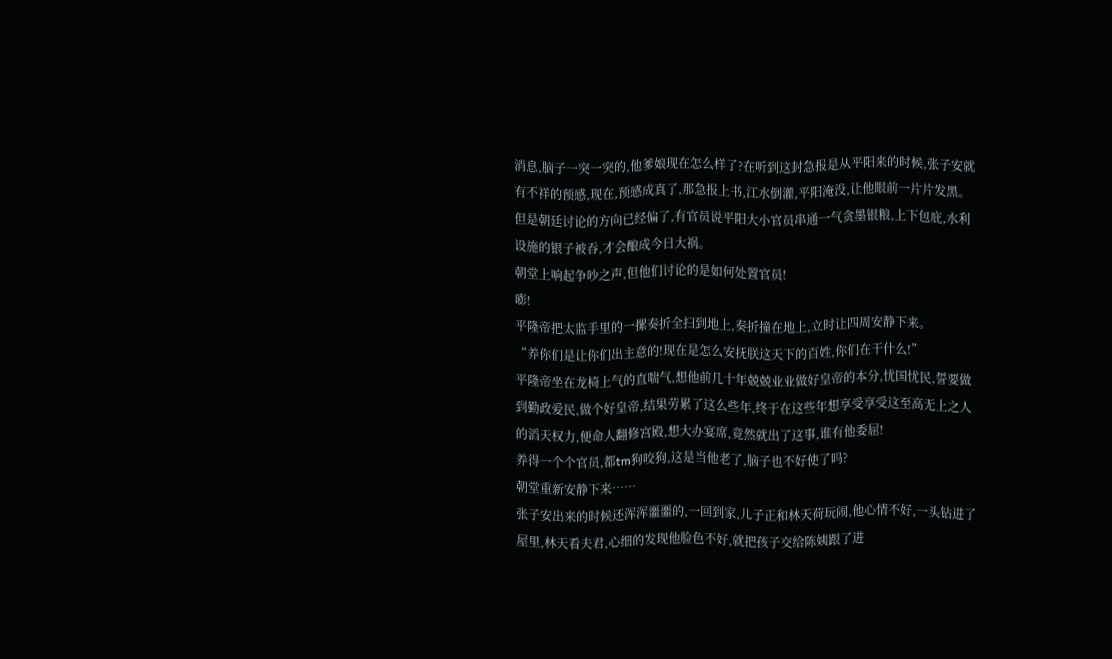消息,脑子一突一突的,他爹娘现在怎么样了?在听到这封急报是从平阳来的时候,张子安就有不祥的预感,现在,预感成真了,那急报上书,江水倒灌,平阳淹没,让他眼前一片片发黑。
但是朝廷讨论的方向已经偏了,有官员说平阳大小官员串通一气贪墨银粮,上下包庇,水利设施的银子被吞,才会酿成今日大祸。
朝堂上响起争吵之声,但他们讨论的是如何处置官员!
嘭!
平隆帝把太监手里的一摞奏折全扫到地上,奏折撞在地上,立时让四周安静下来。
“养你们是让你们出主意的!现在是怎么安抚朕这天下的百姓,你们在干什么!”
平隆帝坐在龙椅上气的直喘气,想他前几十年兢兢业业做好皇帝的本分,忧国忧民,誓要做到勤政爱民,做个好皇帝,结果劳累了这么些年,终于在这些年想享受享受这至高无上之人的滔天权力,便命人翻修宫殿,想大办宴席,竟然就出了这事,谁有他委屈!
养得一个个官员,都tm狗咬狗,这是当他老了,脑子也不好使了吗?
朝堂重新安静下来……
张子安出来的时候还浑浑噩噩的,一回到家,儿子正和林天荷玩闹,他心情不好,一头钻进了屋里,林天看夫君,心细的发现他脸色不好,就把孩子交给陈姨跟了进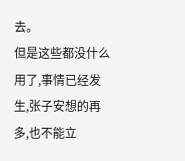去。
但是这些都没什么用了,事情已经发生,张子安想的再多,也不能立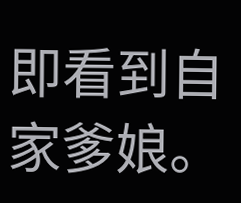即看到自家爹娘。